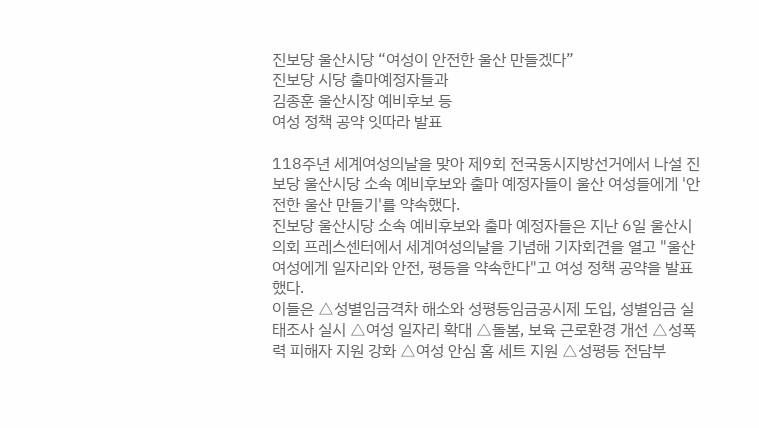진보당 울산시당 “여성이 안전한 울산 만들겠다”
진보당 시당 출마예정자들과
김종훈 울산시장 예비후보 등
여성 정책 공약 잇따라 발표

118주년 세계여성의날을 맞아 제9회 전국동시지방선거에서 나설 진보당 울산시당 소속 예비후보와 출마 예정자들이 울산 여성들에게 '안전한 울산 만들기'를 약속했다.
진보당 울산시당 소속 예비후보와 출마 예정자들은 지난 6일 울산시의회 프레스센터에서 세계여성의날을 기념해 기자회견을 열고 "울산 여성에게 일자리와 안전, 평등을 약속한다"고 여성 정책 공약을 발표했다.
이들은 △성별임금격차 해소와 성평등임금공시제 도입, 성별임금 실태조사 실시 △여성 일자리 확대 △돌봄, 보육 근로환경 개선 △성폭력 피해자 지원 강화 △여성 안심 홈 세트 지원 △성평등 전담부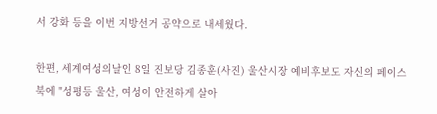서 강화 등을 이번 지방선거 공약으로 내세웠다.

한편, 세계여성의날인 8일 진보당 김종훈(사진) 울산시장 예비후보도 자신의 페이스북에 "성평등 울산, 여성이 안전하게 살아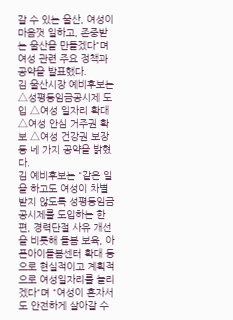갈 수 있는 울산, 여성이 마음껏 일하고, 존중받는 울산을 만들겠다"며 여성 관련 주요 정책과 공약을 발표했다.
김 울산시장 예비후보는 △성평등임금공시제 도입 △여성 일자리 확대 △여성 안심 거주권 확보 △여성 건강권 보장 등 네 가지 공약을 밝혔다.
김 예비후보는 "같은 일을 하고도 여성이 차별받지 않도록 성평등임금공시제를 도입하는 한편, 경력단절 사유 개선을 비롯해 돌봄 보육, 아픈아이돌봄센터 확대 등으로 현실적이고 계획적으로 여성일자리를 늘리겠다"며 "여성이 혼자서도 안전하게 살아갈 수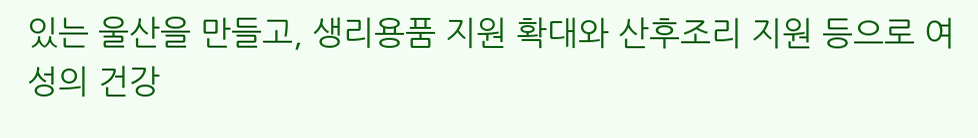있는 울산을 만들고, 생리용품 지원 확대와 산후조리 지원 등으로 여성의 건강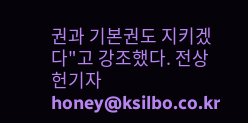권과 기본권도 지키겠다"고 강조했다. 전상헌기자 honey@ksilbo.co.kr